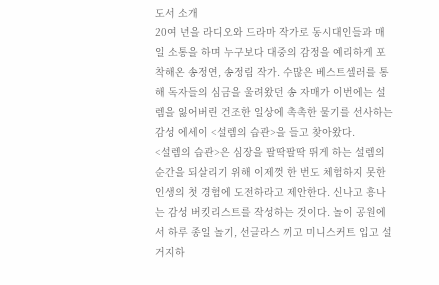도서 소개
20여 년을 라디오와 드라마 작가로 동시대인들과 매일 소통을 하며 누구보다 대중의 감정을 예리하게 포착해온 송정연, 송정림 작가. 수많은 베스트셀러를 통해 독자들의 심금을 울려왔던 송 자매가 이번에는 설렘을 잃어버린 건조한 일상에 촉촉한 물기를 선사하는 감성 에세이 <설렘의 습관>을 들고 찾아왔다.
<설렘의 습관>은 심장을 팔딱팔딱 뛰게 하는 설렘의 순간을 되살리기 위해 이제껏 한 번도 체험하지 못한 인생의 첫 경험에 도전하라고 제안한다. 신나고 흥나는 감성 버킷리스트를 작성하는 것이다. 놀이 공원에서 하루 종일 놀기, 선글라스 끼고 미니스커트 입고 설거지하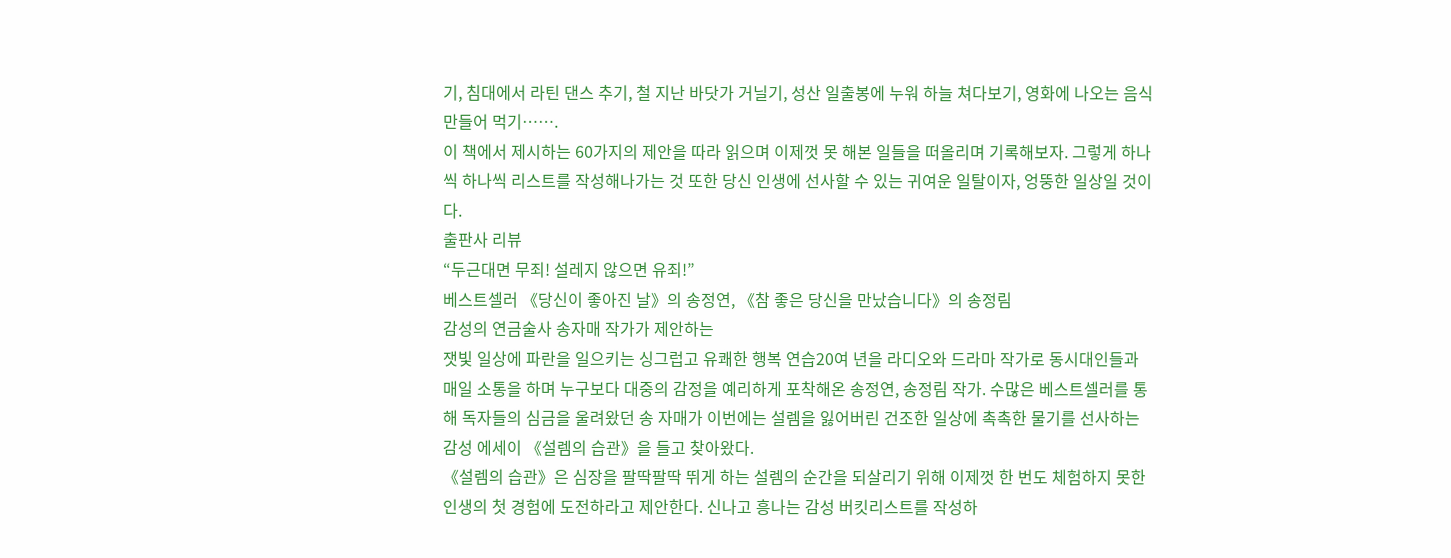기, 침대에서 라틴 댄스 추기, 철 지난 바닷가 거닐기, 성산 일출봉에 누워 하늘 쳐다보기, 영화에 나오는 음식 만들어 먹기…….
이 책에서 제시하는 60가지의 제안을 따라 읽으며 이제껏 못 해본 일들을 떠올리며 기록해보자. 그렇게 하나씩 하나씩 리스트를 작성해나가는 것 또한 당신 인생에 선사할 수 있는 귀여운 일탈이자, 엉뚱한 일상일 것이다.
출판사 리뷰
“두근대면 무죄! 설레지 않으면 유죄!”
베스트셀러 《당신이 좋아진 날》의 송정연, 《참 좋은 당신을 만났습니다》의 송정림
감성의 연금술사 송자매 작가가 제안하는
잿빛 일상에 파란을 일으키는 싱그럽고 유쾌한 행복 연습20여 년을 라디오와 드라마 작가로 동시대인들과 매일 소통을 하며 누구보다 대중의 감정을 예리하게 포착해온 송정연, 송정림 작가. 수많은 베스트셀러를 통해 독자들의 심금을 울려왔던 송 자매가 이번에는 설렘을 잃어버린 건조한 일상에 촉촉한 물기를 선사하는 감성 에세이 《설렘의 습관》을 들고 찾아왔다.
《설렘의 습관》은 심장을 팔딱팔딱 뛰게 하는 설렘의 순간을 되살리기 위해 이제껏 한 번도 체험하지 못한 인생의 첫 경험에 도전하라고 제안한다. 신나고 흥나는 감성 버킷리스트를 작성하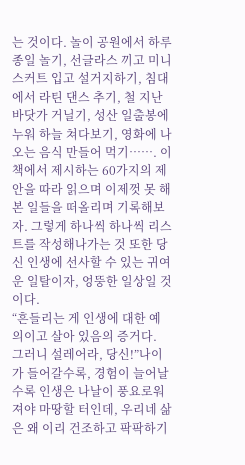는 것이다. 놀이 공원에서 하루 종일 놀기, 선글라스 끼고 미니스커트 입고 설거지하기, 침대에서 라틴 댄스 추기, 철 지난 바닷가 거닐기, 성산 일출봉에 누워 하늘 쳐다보기, 영화에 나오는 음식 만들어 먹기……. 이 책에서 제시하는 60가지의 제안을 따라 읽으며 이제껏 못 해본 일들을 떠올리며 기록해보자. 그렇게 하나씩 하나씩 리스트를 작성해나가는 것 또한 당신 인생에 선사할 수 있는 귀여운 일탈이자, 엉뚱한 일상일 것이다.
“흔들리는 게 인생에 대한 예의이고 살아 있음의 증거다.
그러니 설레어라, 당신!”나이가 들어갈수록, 경험이 늘어날수록 인생은 나날이 풍요로워져야 마땅할 터인데, 우리네 삶은 왜 이리 건조하고 팍팍하기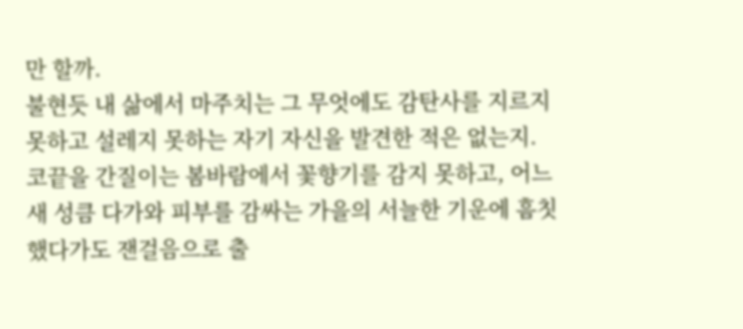만 할까.
불현듯 내 삶에서 마주치는 그 무엇에도 감탄사를 지르지 못하고 설레지 못하는 자기 자신을 발견한 적은 없는지. 코끝을 간질이는 봄바람에서 꽃향기를 감지 못하고, 어느새 성큼 다가와 피부를 감싸는 가을의 서늘한 기운에 흠칫 했다가도 잰걸음으로 출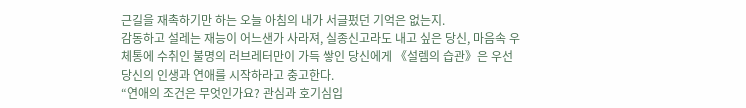근길을 재촉하기만 하는 오늘 아침의 내가 서글펐던 기억은 없는지.
감동하고 설레는 재능이 어느샌가 사라져, 실종신고라도 내고 싶은 당신, 마음속 우체통에 수취인 불명의 러브레터만이 가득 쌓인 당신에게 《설렘의 습관》은 우선 당신의 인생과 연애를 시작하라고 충고한다.
“연애의 조건은 무엇인가요? 관심과 호기심입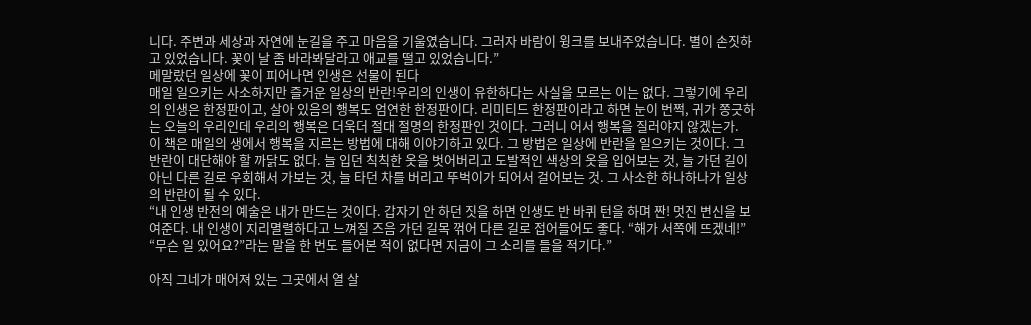니다. 주변과 세상과 자연에 눈길을 주고 마음을 기울였습니다. 그러자 바람이 윙크를 보내주었습니다. 별이 손짓하고 있었습니다. 꽃이 날 좀 바라봐달라고 애교를 떨고 있었습니다.”
메말랐던 일상에 꽃이 피어나면 인생은 선물이 된다
매일 일으키는 사소하지만 즐거운 일상의 반란!우리의 인생이 유한하다는 사실을 모르는 이는 없다. 그렇기에 우리의 인생은 한정판이고, 살아 있음의 행복도 엄연한 한정판이다. 리미티드 한정판이라고 하면 눈이 번쩍, 귀가 쫑긋하는 오늘의 우리인데 우리의 행복은 더욱더 절대 절명의 한정판인 것이다. 그러니 어서 행복을 질러야지 않겠는가.
이 책은 매일의 생에서 행복을 지르는 방법에 대해 이야기하고 있다. 그 방법은 일상에 반란을 일으키는 것이다. 그 반란이 대단해야 할 까닭도 없다. 늘 입던 칙칙한 옷을 벗어버리고 도발적인 색상의 옷을 입어보는 것, 늘 가던 길이 아닌 다른 길로 우회해서 가보는 것, 늘 타던 차를 버리고 뚜벅이가 되어서 걸어보는 것. 그 사소한 하나하나가 일상의 반란이 될 수 있다.
“내 인생 반전의 예술은 내가 만드는 것이다. 갑자기 안 하던 짓을 하면 인생도 반 바퀴 턴을 하며 짠! 멋진 변신을 보여준다. 내 인생이 지리멸렬하다고 느껴질 즈음 가던 길목 꺾어 다른 길로 접어들어도 좋다. “해가 서쪽에 뜨겠네!” “무슨 일 있어요?”라는 말을 한 번도 들어본 적이 없다면 지금이 그 소리를 들을 적기다.”

아직 그네가 매어져 있는 그곳에서 열 살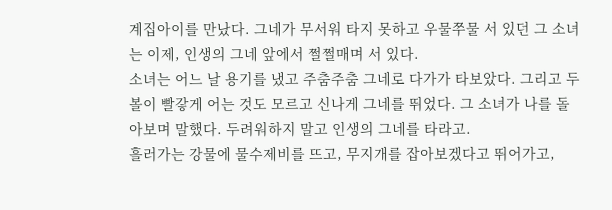계집아이를 만났다. 그네가 무서워 타지 못하고 우물쭈물 서 있던 그 소녀는 이제, 인생의 그네 앞에서 쩔쩔매며 서 있다.
소녀는 어느 날 용기를 냈고 주춤주춤 그네로 다가가 타보았다. 그리고 두 볼이 빨갛게 어는 것도 모르고 신나게 그네를 뛰었다. 그 소녀가 나를 돌아보며 말했다. 두려워하지 말고 인생의 그네를 타라고.
흘러가는 강물에 물수제비를 뜨고, 무지개를 잡아보겠다고 뛰어가고,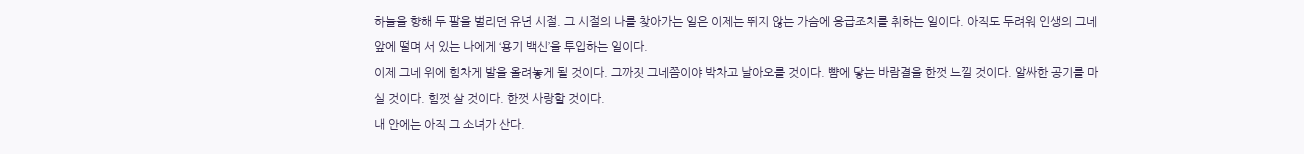하늘을 향해 두 팔을 벌리던 유년 시절. 그 시절의 나를 찾아가는 일은 이제는 뛰지 않는 가슴에 응급조치를 취하는 일이다. 아직도 두려워 인생의 그네 앞에 떨며 서 있는 나에게 ‘용기 백신’을 투입하는 일이다.
이제 그네 위에 힘차게 발을 올려놓게 될 것이다. 그까짓 그네쯤이야 박차고 날아오를 것이다. 뺨에 닿는 바람결을 한껏 느낄 것이다. 알싸한 공기를 마실 것이다. 힘껏 살 것이다. 한껏 사랑할 것이다.
내 안에는 아직 그 소녀가 산다.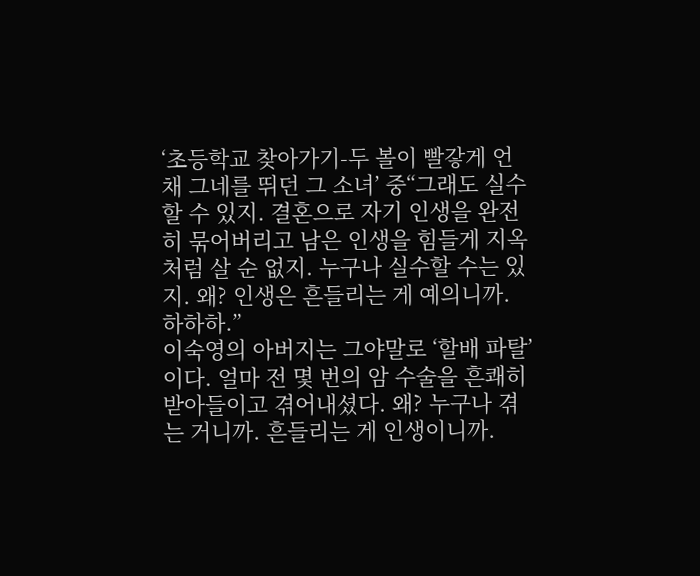‘초등학교 찾아가기-두 볼이 빨갛게 언 채 그네를 뛰던 그 소녀’ 중“그래도 실수할 수 있지. 결혼으로 자기 인생을 완전히 묶어버리고 남은 인생을 힘들게 지옥처럼 살 순 없지. 누구나 실수할 수는 있지. 왜? 인생은 흔들리는 게 예의니까. 하하하.”
이숙영의 아버지는 그야말로 ‘할배 파탈’이다. 얼마 전 몇 번의 암 수술을 흔쾌히 받아들이고 겪어내셨다. 왜? 누구나 겪는 거니까. 흔들리는 게 인생이니까.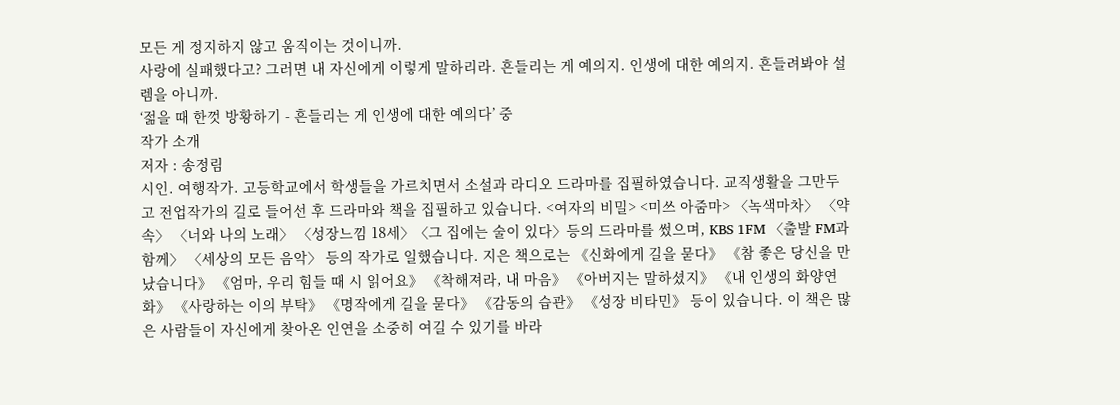모든 게 정지하지 않고 움직이는 것이니까.
사랑에 실패했다고? 그러면 내 자신에게 이렇게 말하리라. 흔들리는 게 예의지. 인생에 대한 예의지. 흔들려봐야 설렘을 아니까.
‘젊을 때 한껏 방황하기 - 흔들리는 게 인생에 대한 예의다’ 중
작가 소개
저자 : 송정림
시인. 여행작가. 고등학교에서 학생들을 가르치면서 소설과 라디오 드라마를 집필하였습니다. 교직생활을 그만두고 전업작가의 길로 들어선 후 드라마와 책을 집필하고 있습니다. <여자의 비밀> <미쓰 아줌마> 〈녹색마차〉 〈약속〉 〈너와 나의 노래〉 〈성장느낌 18세〉〈그 집에는 술이 있다〉등의 드라마를 썼으며, KBS 1FM 〈출발 FM과 함께〉 〈세상의 모든 음악〉 등의 작가로 일했습니다. 지은 책으로는 《신화에게 길을 묻다》 《참 좋은 당신을 만났습니다》 《엄마, 우리 힘들 때 시 읽어요》 《착해져라, 내 마음》 《아버지는 말하셨지》 《내 인생의 화양연화》 《사랑하는 이의 부탁》 《명작에게 길을 묻다》 《감동의 습관》 《성장 비타민》 등이 있습니다. 이 책은 많은 사람들이 자신에게 찾아온 인연을 소중히 여길 수 있기를 바라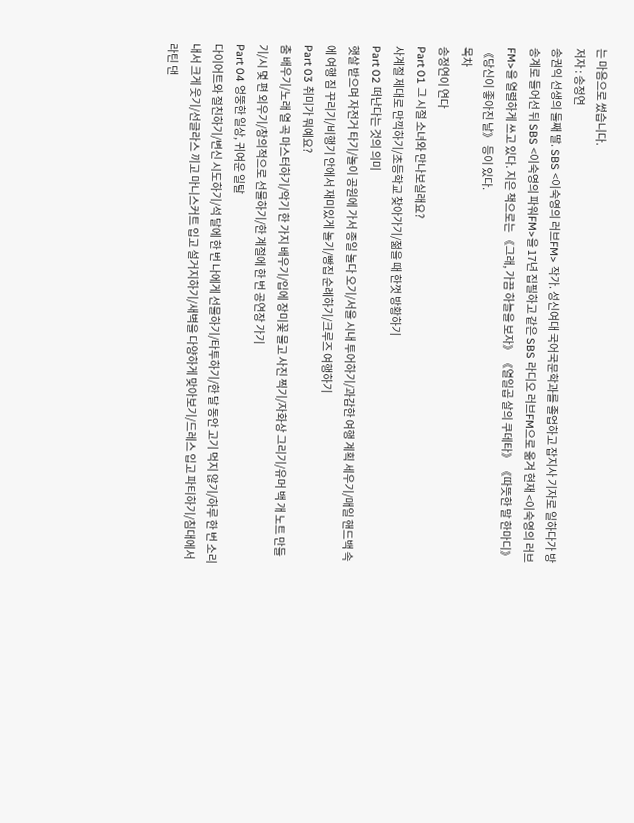는 마음으로 썼습니다.
저자 : 송정연
송권익 선생의 둘째 딸. SBS <이숙영의 러브FM> 작가. 성신여대 국어국문학과를 졸업하고 잡지사 기자로 일하다가 방송계로 들어선 뒤 SBS <이숙영의 파워FM>을 17년 집필하고 같은 SBS 라디오 러브FM으로 옮겨 현재 <이숙영의 러브FM>을 열렬하게 쓰고 있다. 지은 책으로는 《그래, 가끔 하늘을 보자》 《열일곱 살의 쿠데타》 《따뜻한 말 한마디》 《당신이 좋아진 날》 등이 있다.
목차
송정연이 연다
Part 01 그 시절 소녀와 만나보실래요?
사계절 제대로 만끽하기/초등학교 찾아가기/젊을 때 한껏 방황하기
Part 02 떠난다는 것의 의미
햇살 받으며 자전거 타기/놀이 공원에 가서 종일 놀다 오기/서울 시내 투어하기/과감한 여행 계획 세우기/매일 핸드백 속에 여행 짐 꾸리기/비행기 안에서 재미있게 놀기/빵집 순례하기/크루즈 여행하기
Part 03 취미가 뭐예요?
춤 배우기/노래 열 곡 마스터하기/악기 한 가지 배우기/입에 장미꽃 물고 사진 찍기/자화상 그리기/유머 백 개 노트 만들기/시 몇 편 외우기/창의적으로 선물하기/한 계절에 한 번 공연장 가기
Part 04 엉뚱한 일상, 귀여운 일탈
다이어트와 절친하기/변신 시도하기/석 달에 한 번 나에게 선물하기/타투하기/한 달 동안 고기 먹지 않기/하루 한 번 소리 내서 크게 웃기/선글라스 끼고 마니스커트 입고 설거지하기/새벽을 다양하게 맞아보기/드레스 입고 파티하기/침대에서 라틴 댄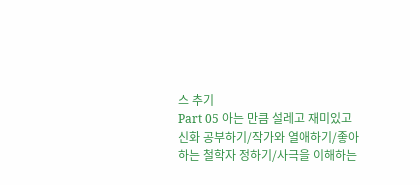스 추기
Part 05 아는 만큼 설레고 재미있고
신화 공부하기/작가와 열애하기/좋아하는 철학자 정하기/사극을 이해하는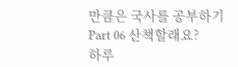만큼은 국사를 공부하기
Part 06 산책할래요?
하루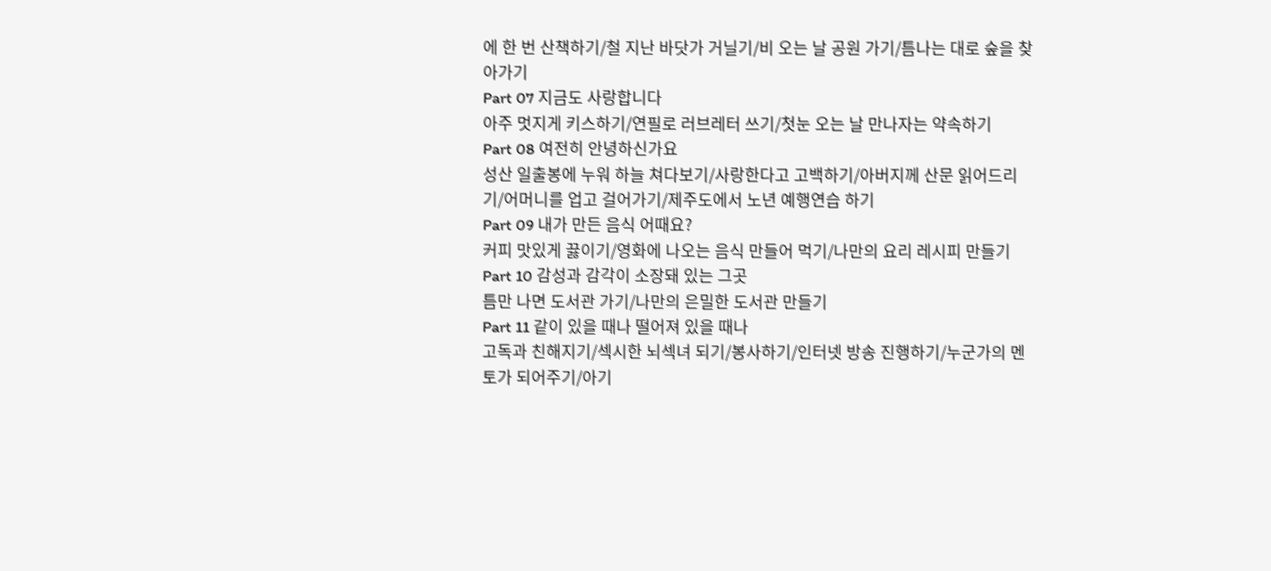에 한 번 산책하기/철 지난 바닷가 거닐기/비 오는 날 공원 가기/틈나는 대로 숲을 찾아가기
Part 07 지금도 사랑합니다
아주 멋지게 키스하기/연필로 러브레터 쓰기/첫눈 오는 날 만나자는 약속하기
Part 08 여전히 안녕하신가요
성산 일출봉에 누워 하늘 쳐다보기/사랑한다고 고백하기/아버지께 산문 읽어드리기/어머니를 업고 걸어가기/제주도에서 노년 예행연습 하기
Part 09 내가 만든 음식 어때요?
커피 맛있게 끓이기/영화에 나오는 음식 만들어 먹기/나만의 요리 레시피 만들기
Part 10 감성과 감각이 소장돼 있는 그곳
틈만 나면 도서관 가기/나만의 은밀한 도서관 만들기
Part 11 같이 있을 때나 떨어져 있을 때나
고독과 친해지기/섹시한 뇌섹녀 되기/봉사하기/인터넷 방송 진행하기/누군가의 멘토가 되어주기/아기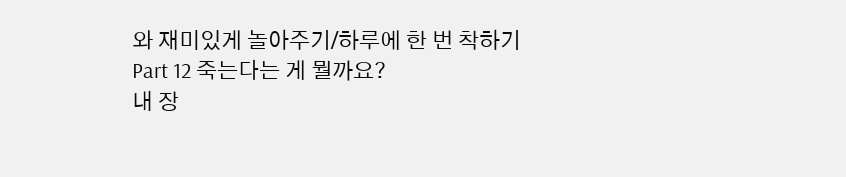와 재미있게 놀아주기/하루에 한 번 착하기
Part 12 죽는다는 게 뭘까요?
내 장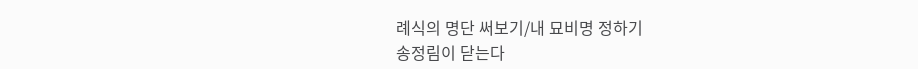례식의 명단 써보기/내 묘비명 정하기
송정림이 닫는다